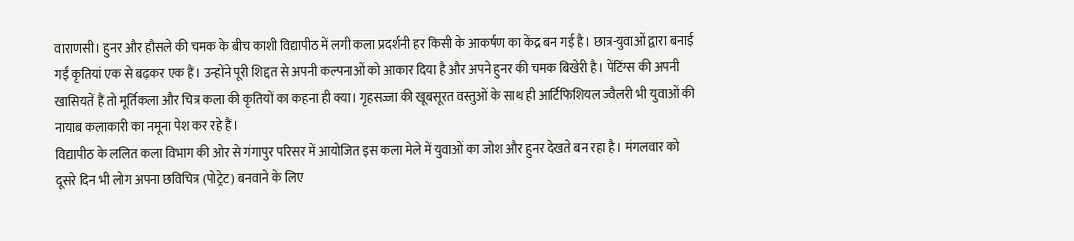वाराणसी। हुनर और हौसले की चमक के बीच काशी विद्यापीठ में लगी कला प्रदर्शनी हर किसी के आकर्षण का केंद्र बन गई है। छात्र-युवाओं द्वारा बनाई गईं कृतियां एक से बढ़कर एक हैं। उन्होंने पूरी शिद्दत से अपनी कल्पनाओं को आकार दिया है और अपने हुनर की चमक बिखेरी है। पेंटिंग्स की अपनी खासियतें हैं तो मूर्तिकला और चित्र कला की कृतियों का कहना ही क्या। गृहसज्जा की खूबसूरत वस्तुओं के साथ ही आर्टिफिशियल ज्वैलरी भी युवाओं की नायाब कलाकारी का नमूना पेश कर रहे हैं।
विद्यापीठ के ललित कला विभाग की ओर से गंगापुर परिसर में आयोजित इस कला मेले में युवाओं का जोश और हुनर देखते बन रहा है। मंगलवार को दूसरे दिन भी लोग अपना छविचित्र (पोट्रेट) बनवाने के लिए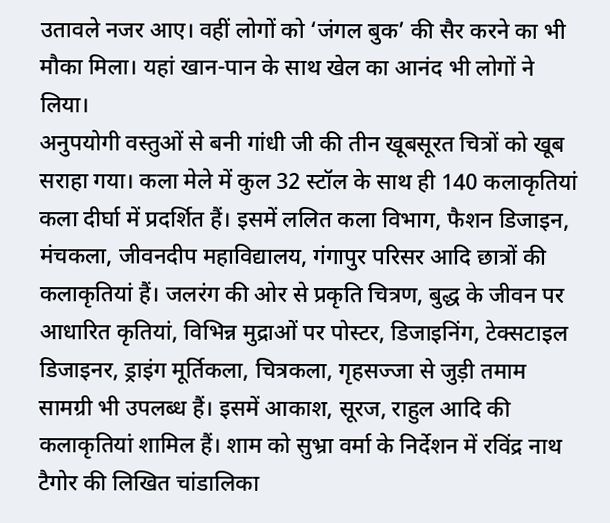उतावले नजर आए। वहीं लोगों को ‘जंगल बुक’ की सैर करने का भी मौका मिला। यहां खान-पान के साथ खेल का आनंद भी लोगों ने लिया।
अनुपयोगी वस्तुओं से बनी गांधी जी की तीन खूबसूरत चित्रों को खूब सराहा गया। कला मेले में कुल 32 स्टॉल के साथ ही 140 कलाकृतियां कला दीर्घा में प्रदर्शित हैं। इसमें ललित कला विभाग, फैशन डिजाइन, मंचकला, जीवनदीप महाविद्यालय, गंगापुर परिसर आदि छात्रों की कलाकृतियां हैं। जलरंग की ओर से प्रकृति चित्रण, बुद्ध के जीवन पर आधारित कृतियां, विभिन्न मुद्राओं पर पोस्टर, डिजाइनिंग, टेक्सटाइल डिजाइनर, ड्राइंग मूर्तिकला, चित्रकला, गृहसज्जा से जुड़ी तमाम सामग्री भी उपलब्ध हैं। इसमें आकाश, सूरज, राहुल आदि की कलाकृतियां शामिल हैं। शाम को सुभ्रा वर्मा के निर्देशन में रविंद्र नाथ टैगोर की लिखित चांडालिका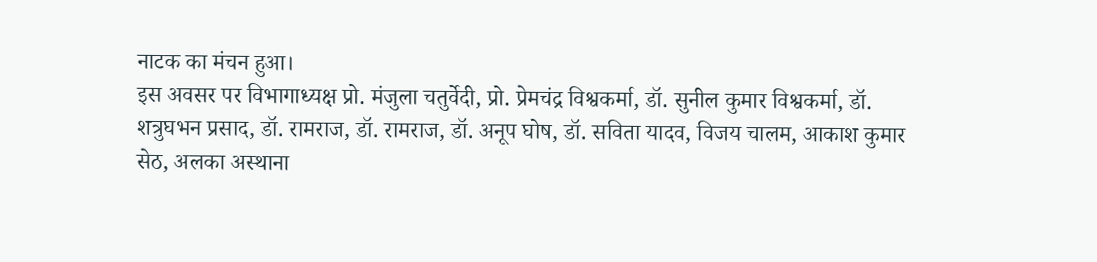नाटक का मंचन हुआ।
इस अवसर पर विभागाध्यक्ष प्रो. मंजुला चतुर्वेदी, प्रो. प्रेमचंद्र विश्वकर्मा, डॉ. सुनील कुमार विश्वकर्मा, डॉ. शत्रुघभन प्रसाद, डॉ. रामराज, डॉ. रामराज, डॉ. अनूप घोष, डॉ. सविता यादव, विजय चालम, आकाश कुमार सेठ, अलका अस्थाना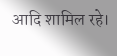आदि शामिल रहे।